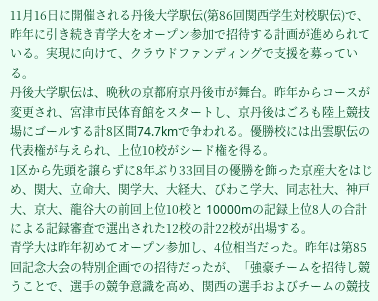11月16日に開催される丹後大学駅伝(第86回関西学生対校駅伝)で、昨年に引き続き青学大をオープン参加で招待する計画が進められている。実現に向けて、クラウドファンディングで支援を募っている。
丹後大学駅伝は、晩秋の京都府京丹後市が舞台。昨年からコースが変更され、宮津市民体育館をスタートし、京丹後はごろも陸上競技場にゴールする計8区間74.7kmで争われる。優勝校には出雲駅伝の代表権が与えられ、上位10校がシード権を得る。
1区から先頭を譲らずに8年ぶり33回目の優勝を飾った京産大をはじめ、関大、立命大、関学大、大経大、びわこ学大、同志社大、神戸大、京大、龍谷大の前回上位10校と 10000mの記録上位8人の合計による記録審査で選出された12校の計22校が出場する。
青学大は昨年初めてオープン参加し、4位相当だった。昨年は第85回記念大会の特別企画での招待だったが、「強豪チームを招待し競うことで、選手の競争意識を高め、関西の選手およびチームの競技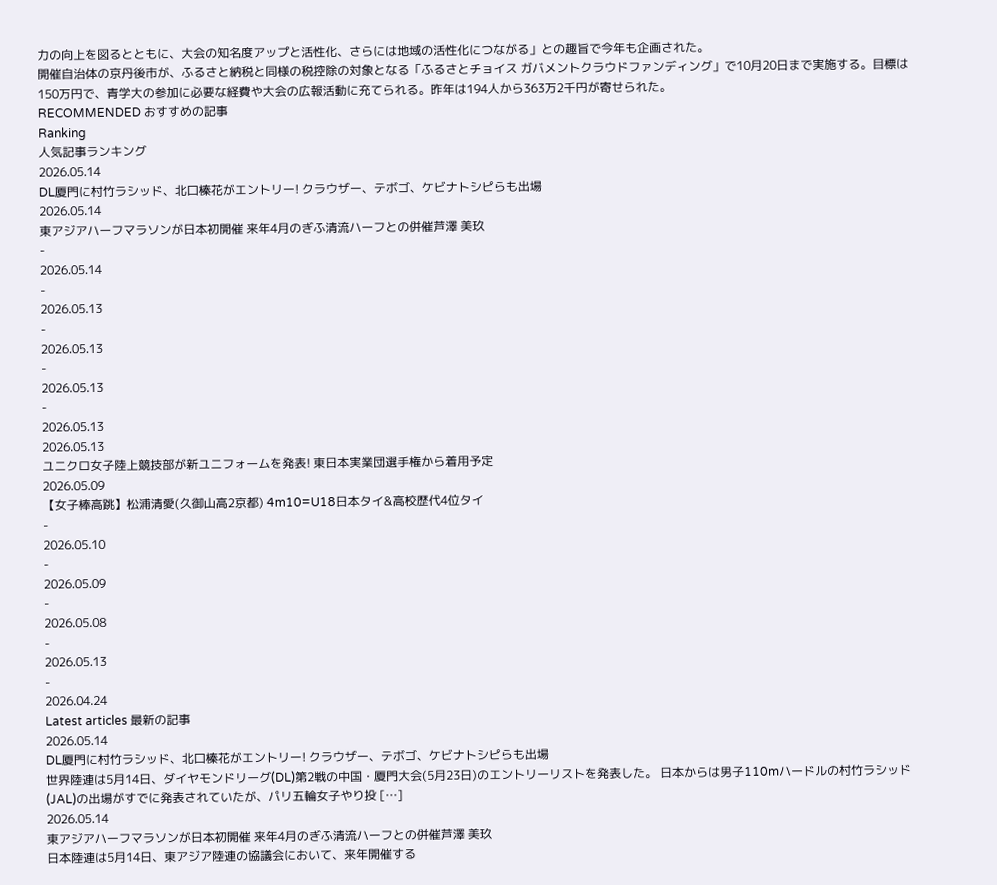力の向上を図るとともに、大会の知名度アップと活性化、さらには地域の活性化につながる」との趣旨で今年も企画された。
開催自治体の京丹後市が、ふるさと納税と同様の税控除の対象となる「ふるさとチョイス ガバメントクラウドファンディング」で10月20日まで実施する。目標は150万円で、青学大の参加に必要な経費や大会の広報活動に充てられる。昨年は194人から363万2千円が寄せられた。
RECOMMENDED おすすめの記事
Ranking
人気記事ランキング
2026.05.14
DL厦門に村竹ラシッド、北口榛花がエントリー! クラウザー、テボゴ、ケビナトシピらも出場
2026.05.14
東アジアハーフマラソンが日本初開催 来年4月のぎふ清流ハーフとの併催芦澤 美玖
-
2026.05.14
-
2026.05.13
-
2026.05.13
-
2026.05.13
-
2026.05.13
2026.05.13
ユニクロ女子陸上競技部が新ユニフォームを発表! 東日本実業団選手権から着用予定
2026.05.09
【女子棒高跳】松浦清愛(久御山高2京都) 4m10=U18日本タイ&高校歴代4位タイ
-
2026.05.10
-
2026.05.09
-
2026.05.08
-
2026.05.13
-
2026.04.24
Latest articles 最新の記事
2026.05.14
DL厦門に村竹ラシッド、北口榛花がエントリー! クラウザー、テボゴ、ケビナトシピらも出場
世界陸連は5月14日、ダイヤモンドリーグ(DL)第2戦の中国・厦門大会(5月23日)のエントリーリストを発表した。 日本からは男子110mハードルの村竹ラシッド(JAL)の出場がすでに発表されていたが、パリ五輪女子やり投 […]
2026.05.14
東アジアハーフマラソンが日本初開催 来年4月のぎふ清流ハーフとの併催芦澤 美玖
日本陸連は5月14日、東アジア陸連の協議会において、来年開催する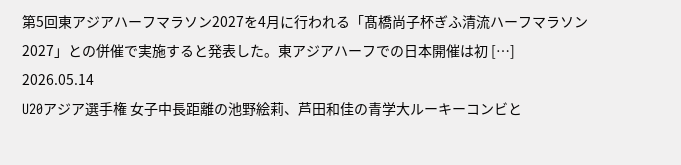第5回東アジアハーフマラソン2027を4月に行われる「髙橋尚子杯ぎふ清流ハーフマラソン2027」との併催で実施すると発表した。東アジアハーフでの日本開催は初 […]
2026.05.14
U20アジア選手権 女子中長距離の池野絵莉、芦田和佳の青学大ルーキーコンビと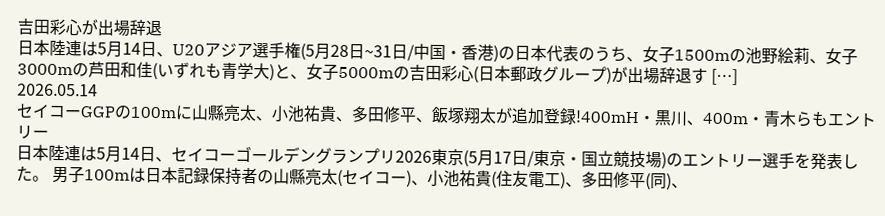吉田彩心が出場辞退
日本陸連は5月14日、U20アジア選手権(5月28日~31日/中国・香港)の日本代表のうち、女子1500mの池野絵莉、女子3000mの芦田和佳(いずれも青学大)と、女子5000mの吉田彩心(日本郵政グループ)が出場辞退す […]
2026.05.14
セイコーGGPの100mに山縣亮太、小池祐貴、多田修平、飯塚翔太が追加登録!400mH・黒川、400m・青木らもエントリー
日本陸連は5月14日、セイコーゴールデングランプリ2026東京(5月17日/東京・国立競技場)のエントリー選手を発表した。 男子100mは日本記録保持者の山縣亮太(セイコー)、小池祐貴(住友電工)、多田修平(同)、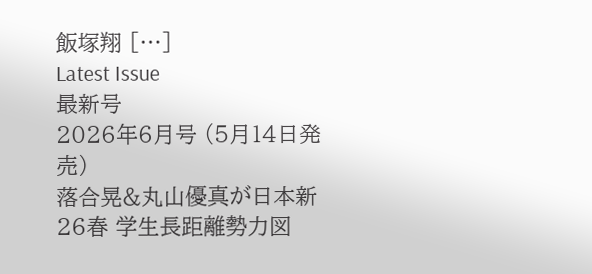飯塚翔 […]
Latest Issue
最新号
2026年6月号 (5月14日発売)
落合晃&丸山優真が日本新
26春 学生長距離勢力図